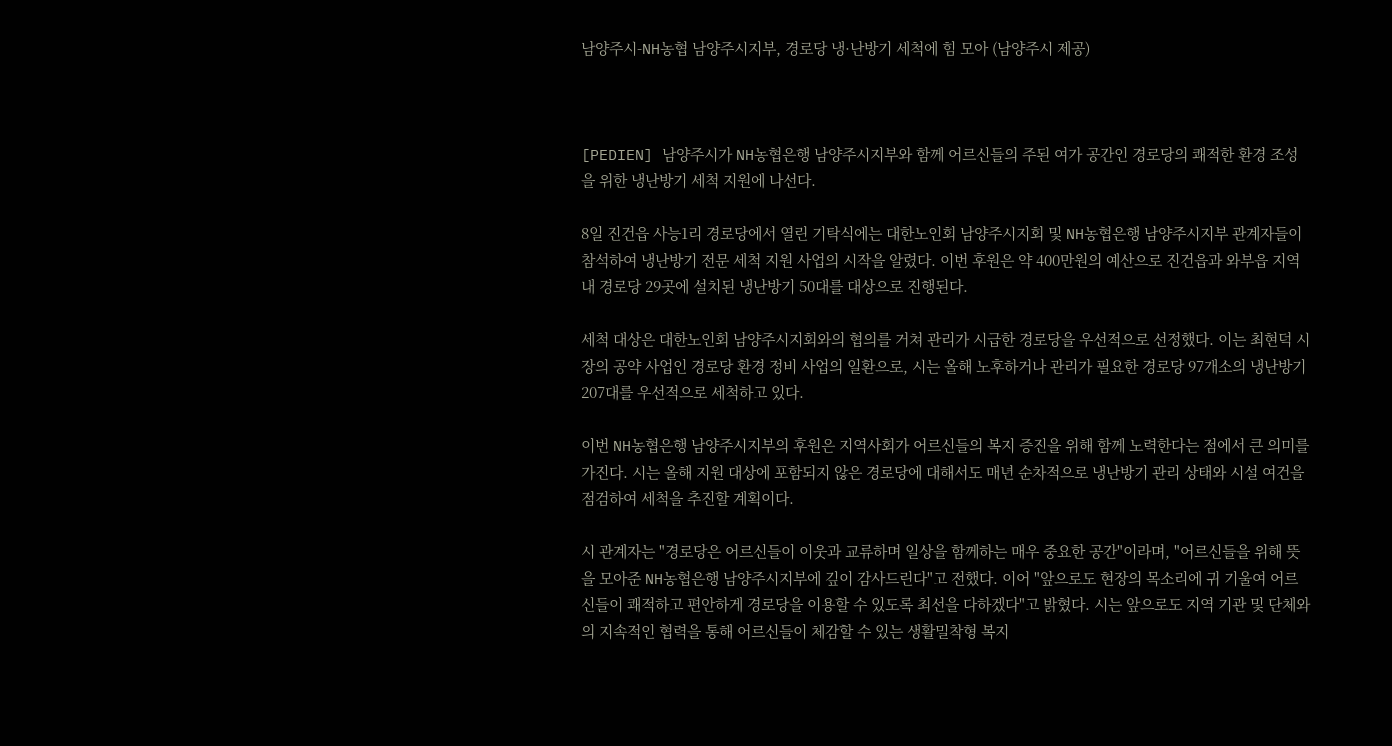남양주시-NH농협 남양주시지부, 경로당 냉·난방기 세척에 힘 모아 (남양주시 제공)



[PEDIEN] 남양주시가 NH농협은행 남양주시지부와 함께 어르신들의 주된 여가 공간인 경로당의 쾌적한 환경 조성을 위한 냉난방기 세척 지원에 나선다.

8일 진건읍 사능1리 경로당에서 열린 기탁식에는 대한노인회 남양주시지회 및 NH농협은행 남양주시지부 관계자들이 참석하여 냉난방기 전문 세척 지원 사업의 시작을 알렸다. 이번 후원은 약 400만원의 예산으로 진건읍과 와부읍 지역 내 경로당 29곳에 설치된 냉난방기 50대를 대상으로 진행된다.

세척 대상은 대한노인회 남양주시지회와의 협의를 거쳐 관리가 시급한 경로당을 우선적으로 선정했다. 이는 최현덕 시장의 공약 사업인 경로당 환경 정비 사업의 일환으로, 시는 올해 노후하거나 관리가 필요한 경로당 97개소의 냉난방기 207대를 우선적으로 세척하고 있다.

이번 NH농협은행 남양주시지부의 후원은 지역사회가 어르신들의 복지 증진을 위해 함께 노력한다는 점에서 큰 의미를 가진다. 시는 올해 지원 대상에 포함되지 않은 경로당에 대해서도 매년 순차적으로 냉난방기 관리 상태와 시설 여건을 점검하여 세척을 추진할 계획이다.

시 관계자는 "경로당은 어르신들이 이웃과 교류하며 일상을 함께하는 매우 중요한 공간"이라며, "어르신들을 위해 뜻을 모아준 NH농협은행 남양주시지부에 깊이 감사드린다"고 전했다. 이어 "앞으로도 현장의 목소리에 귀 기울여 어르신들이 쾌적하고 편안하게 경로당을 이용할 수 있도록 최선을 다하겠다"고 밝혔다. 시는 앞으로도 지역 기관 및 단체와의 지속적인 협력을 통해 어르신들이 체감할 수 있는 생활밀착형 복지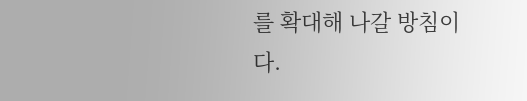를 확대해 나갈 방침이다.